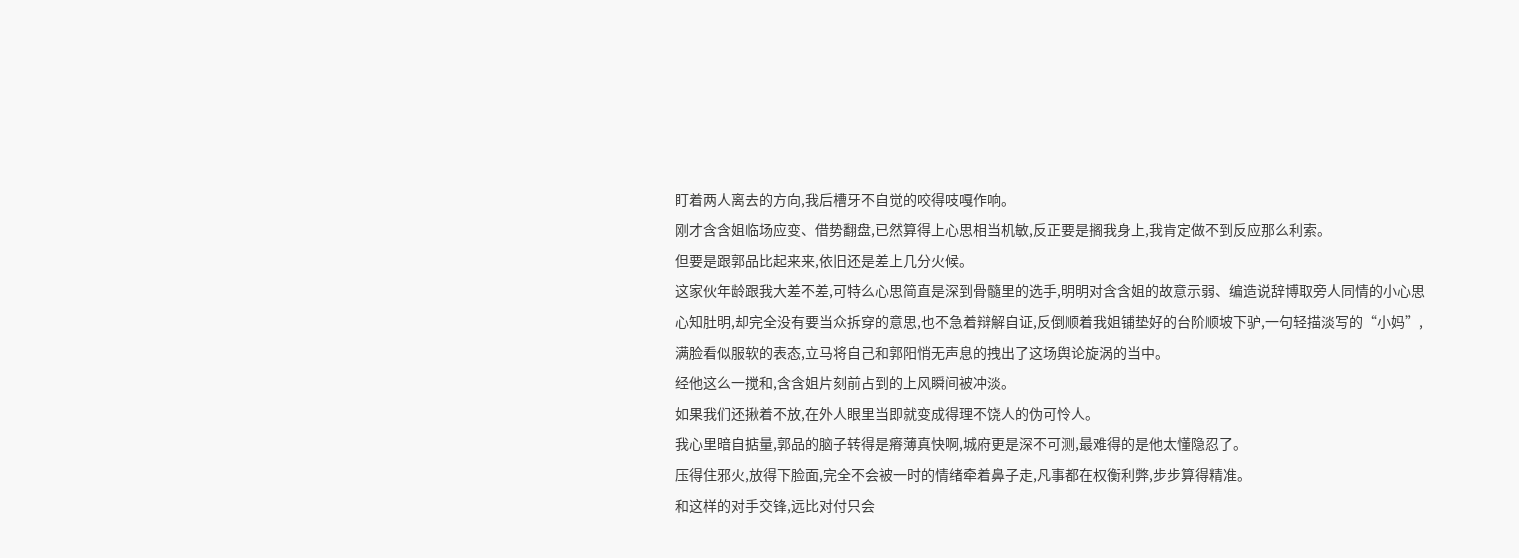盯着两人离去的方向,我后槽牙不自觉的咬得吱嘎作响。
刚才含含姐临场应变、借势翻盘,已然算得上心思相当机敏,反正要是搁我身上,我肯定做不到反应那么利索。
但要是跟郭品比起来来,依旧还是差上几分火候。
这家伙年龄跟我大差不差,可特么心思简直是深到骨髓里的选手,明明对含含姐的故意示弱、编造说辞博取旁人同情的小心思心知肚明,却完全没有要当众拆穿的意思,也不急着辩解自证,反倒顺着我姐铺垫好的台阶顺坡下驴,一句轻描淡写的“小妈”,满脸看似服软的表态,立马将自己和郭阳悄无声息的拽出了这场舆论旋涡的当中。
经他这么一搅和,含含姐片刻前占到的上风瞬间被冲淡。
如果我们还揪着不放,在外人眼里当即就变成得理不饶人的伪可怜人。
我心里暗自掂量,郭品的脑子转得是瘠薄真快啊,城府更是深不可测,最难得的是他太懂隐忍了。
压得住邪火,放得下脸面,完全不会被一时的情绪牵着鼻子走,凡事都在权衡利弊,步步算得精准。
和这样的对手交锋,远比对付只会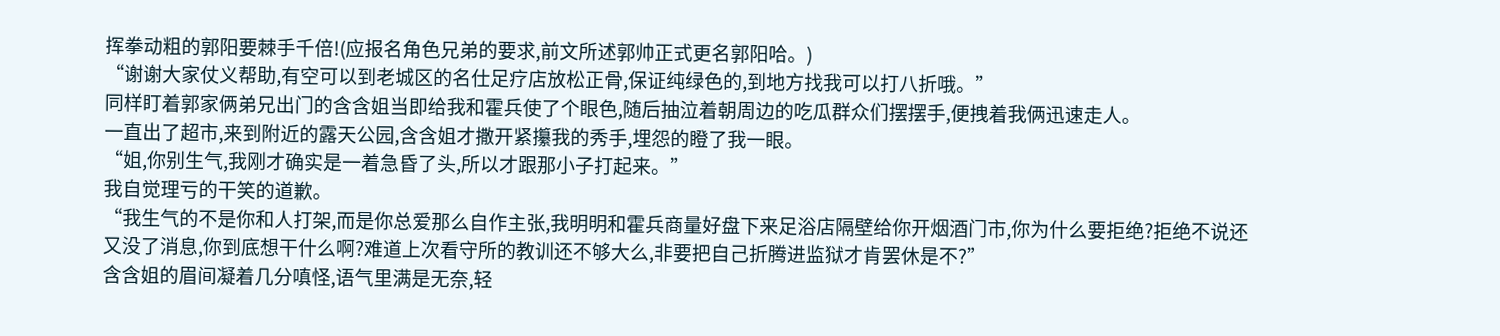挥拳动粗的郭阳要棘手千倍!(应报名角色兄弟的要求,前文所述郭帅正式更名郭阳哈。)
“谢谢大家仗义帮助,有空可以到老城区的名仕足疗店放松正骨,保证纯绿色的,到地方找我可以打八折哦。”
同样盯着郭家俩弟兄出门的含含姐当即给我和霍兵使了个眼色,随后抽泣着朝周边的吃瓜群众们摆摆手,便拽着我俩迅速走人。
一直出了超市,来到附近的露天公园,含含姐才撒开紧攥我的秀手,埋怨的瞪了我一眼。
“姐,你别生气,我刚才确实是一着急昏了头,所以才跟那小子打起来。”
我自觉理亏的干笑的道歉。
“我生气的不是你和人打架,而是你总爱那么自作主张,我明明和霍兵商量好盘下来足浴店隔壁给你开烟酒门市,你为什么要拒绝?拒绝不说还又没了消息,你到底想干什么啊?难道上次看守所的教训还不够大么,非要把自己折腾进监狱才肯罢休是不?”
含含姐的眉间凝着几分嗔怪,语气里满是无奈,轻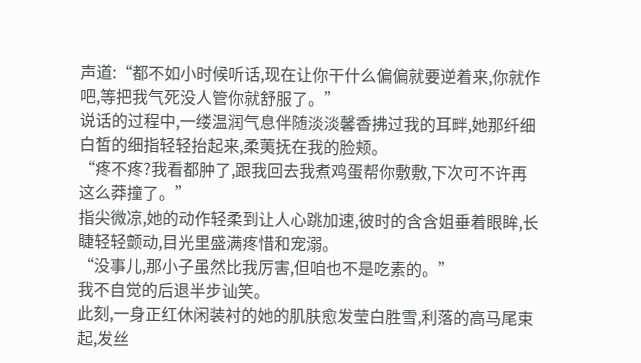声道:“都不如小时候听话,现在让你干什么偏偏就要逆着来,你就作吧,等把我气死没人管你就舒服了。”
说话的过程中,一缕温润气息伴随淡淡馨香拂过我的耳畔,她那纤细白皙的细指轻轻抬起来,柔荑抚在我的脸颊。
“疼不疼?我看都肿了,跟我回去我煮鸡蛋帮你敷敷,下次可不许再这么莽撞了。”
指尖微凉,她的动作轻柔到让人心跳加速,彼时的含含姐垂着眼眸,长睫轻轻颤动,目光里盛满疼惜和宠溺。
“没事儿,那小子虽然比我厉害,但咱也不是吃素的。”
我不自觉的后退半步讪笑。
此刻,一身正红休闲装衬的她的肌肤愈发莹白胜雪,利落的高马尾束起,发丝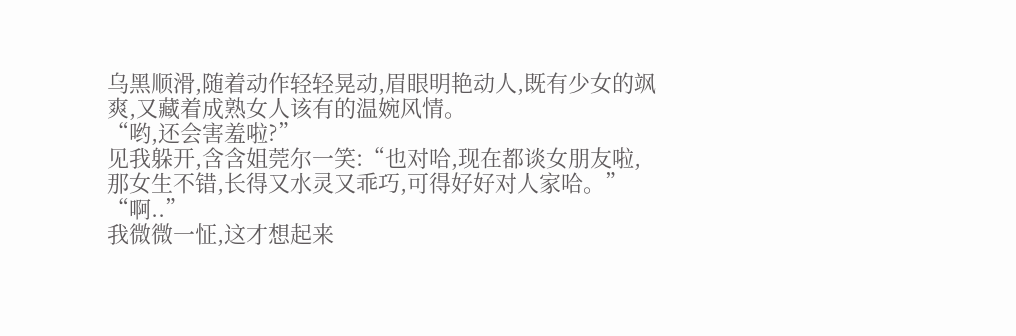乌黑顺滑,随着动作轻轻晃动,眉眼明艳动人,既有少女的飒爽,又藏着成熟女人该有的温婉风情。
“哟,还会害羞啦?”
见我躲开,含含姐莞尔一笑:“也对哈,现在都谈女朋友啦,那女生不错,长得又水灵又乖巧,可得好好对人家哈。”
“啊..”
我微微一怔,这才想起来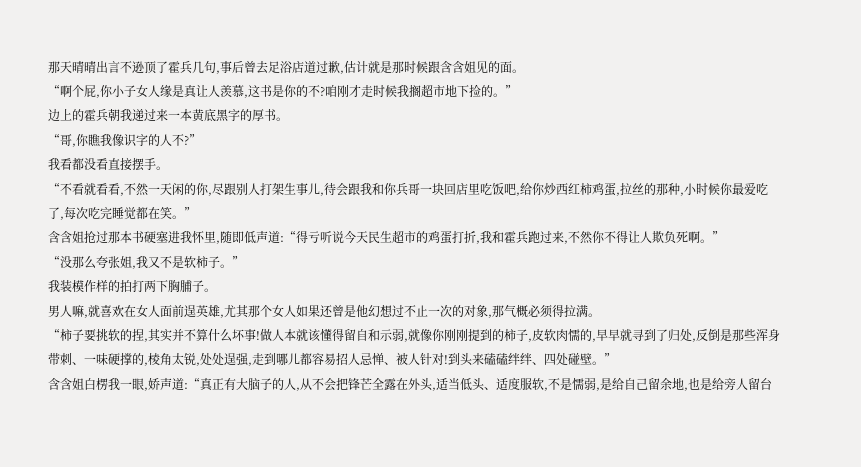那天晴晴出言不逊顶了霍兵几句,事后曾去足浴店道过歉,估计就是那时候跟含含姐见的面。
“啊个屁,你小子女人缘是真让人羡慕,这书是你的不?咱刚才走时候我搁超市地下捡的。”
边上的霍兵朝我递过来一本黄底黑字的厚书。
“哥,你瞧我像识字的人不?”
我看都没看直接摆手。
“不看就看看,不然一天闲的你,尽跟别人打架生事儿,待会跟我和你兵哥一块回店里吃饭吧,给你炒西红柿鸡蛋,拉丝的那种,小时候你最爱吃了,每次吃完睡觉都在笑。”
含含姐抢过那本书硬塞进我怀里,随即低声道:“得亏听说今天民生超市的鸡蛋打折,我和霍兵跑过来,不然你不得让人欺负死啊。”
“没那么夸张姐,我又不是软柿子。”
我装模作样的拍打两下胸脯子。
男人嘛,就喜欢在女人面前逞英雄,尤其那个女人如果还曾是他幻想过不止一次的对象,那气概必须得拉满。
“柿子要挑软的捏,其实并不算什么坏事!做人本就该懂得留自和示弱,就像你刚刚提到的柿子,皮软肉懦的,早早就寻到了归处,反倒是那些浑身带刺、一味硬撑的,棱角太锐,处处逞强,走到哪儿都容易招人忌惮、被人针对!到头来磕磕绊绊、四处碰壁。”
含含姐白楞我一眼,娇声道:“真正有大脑子的人,从不会把锋芒全露在外头,适当低头、适度服软,不是懦弱,是给自己留余地,也是给旁人留台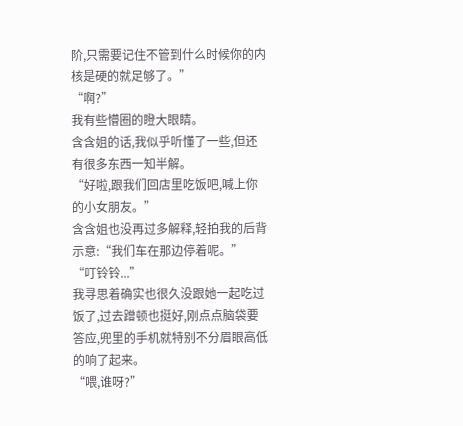阶,只需要记住不管到什么时候你的内核是硬的就足够了。”
“啊?”
我有些懵圈的瞪大眼睛。
含含姐的话,我似乎听懂了一些,但还有很多东西一知半解。
“好啦,跟我们回店里吃饭吧,喊上你的小女朋友。”
含含姐也没再过多解释,轻拍我的后背示意:“我们车在那边停着呢。”
“叮铃铃...”
我寻思着确实也很久没跟她一起吃过饭了,过去蹭顿也挺好,刚点点脑袋要答应,兜里的手机就特别不分眉眼高低的响了起来。
“喂,谁呀?”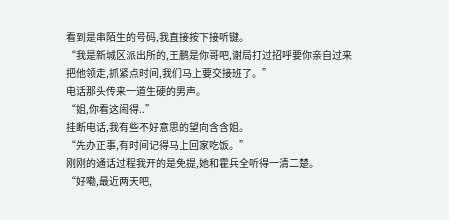看到是串陌生的号码,我直接按下接听键。
“我是新城区派出所的,王鹏是你哥吧,谢局打过招呼要你亲自过来把他领走,抓紧点时间,我们马上要交接班了。”
电话那头传来一道生硬的男声。
“姐,你看这闹得..”
挂断电话,我有些不好意思的望向含含姐。
“先办正事,有时间记得马上回家吃饭。”
刚刚的通话过程我开的是免提,她和霍兵全听得一清二楚。
“好嘞,最近两天吧,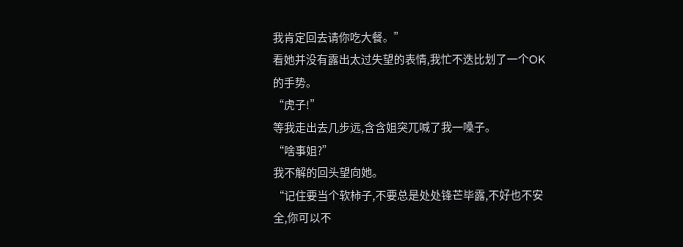我肯定回去请你吃大餐。”
看她并没有露出太过失望的表情,我忙不迭比划了一个OK的手势。
“虎子!”
等我走出去几步远,含含姐突兀喊了我一嗓子。
“啥事姐?”
我不解的回头望向她。
“记住要当个软柿子,不要总是处处锋芒毕露,不好也不安全,你可以不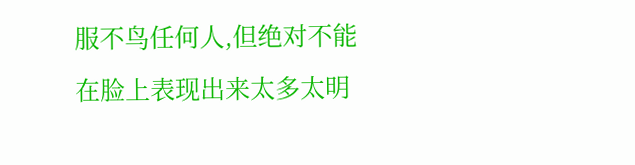服不鸟任何人,但绝对不能在脸上表现出来太多太明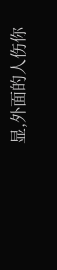显,外面的人伤你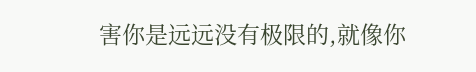害你是远远没有极限的,就像你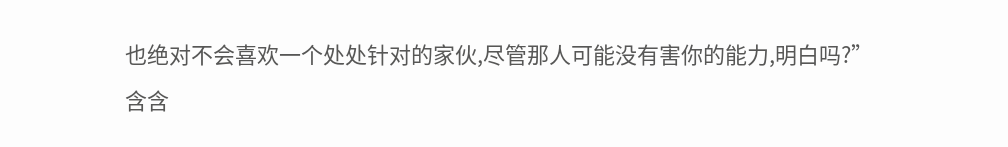也绝对不会喜欢一个处处针对的家伙,尽管那人可能没有害你的能力,明白吗?”
含含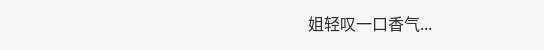姐轻叹一口香气...